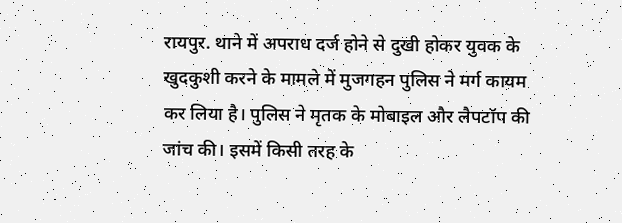रायपुर. थाने में अपराध दर्ज होने से दुखी होकर युवक के खुदकुशी करने के मामले में मुजगहन पुलिस ने मर्ग कायम कर लिया है। पुलिस ने मृतक के मोबाइल और लैपटॉप की जांच की। इसमें किसी तरह के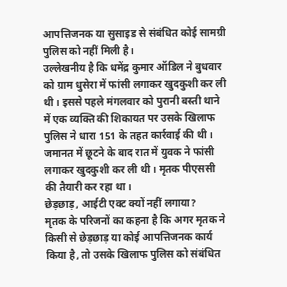आपत्तिजनक या सुसाइड से संबंधित कोई सामग्री पुलिस को नहीं मिली है।
उल्लेखनीय है कि धमेंद्र कुमार ऑडिल ने बुधवार को ग्राम धुसेरा में फांसी लगाकर खुदकुशी कर ली थी। इससे पहले मंगलवार को पुरानी बस्ती थाने में एक व्यक्ति की शिकायत पर उसके खिलाफ पुलिस ने धारा 151 के तहत कार्रवाई की थी। जमानत में छूटने के बाद रात में युवक ने फांसी लगाकर खुदकुशी कर ली थी। मृतक पीएससी की तैयारी कर रहा था।
छेड़छाड़, आईटी एक्ट क्यों नहीं लगाया?
मृतक के परिजनों का कहना है कि अगर मृतक ने किसी से छेड़छाड़ या कोई आपत्तिजनक कार्य किया है, तो उसके खिलाफ पुलिस को संबंधित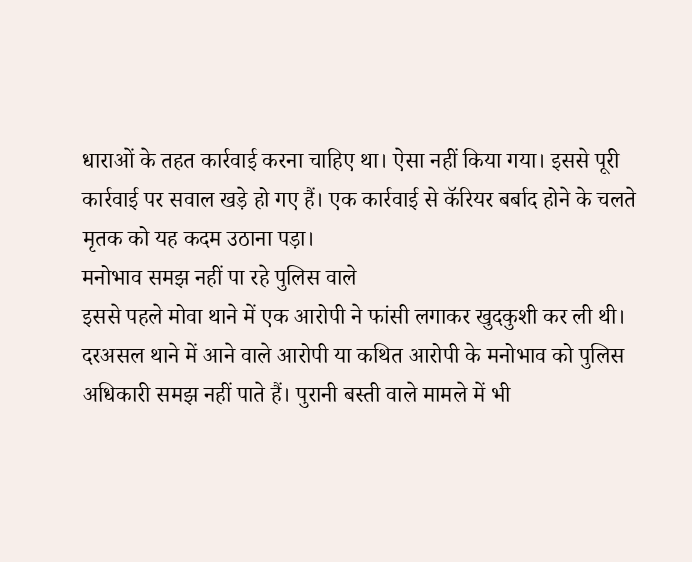धाराओं के तहत कार्रवाई करना चाहिए था। ऐसा नहीं किया गया। इससे पूरी कार्रवाई पर सवाल खड़े हो गए हैं। एक कार्रवाई से कॅरियर बर्बाद होने के चलते मृतक को यह कदम उठाना पड़ा।
मनोभाव समझ नहीं पा रहे पुलिस वाले
इससे पहले मोवा थाने में एक आरोपी ने फांसी लगाकर खुदकुशी कर ली थी। दरअसल थाने में आने वाले आरोपी या कथित आरोपी के मनोभाव को पुलिस अधिकारी समझ नहीं पाते हैं। पुरानी बस्ती वाले मामले में भी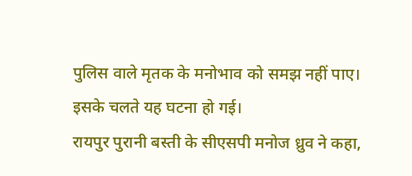पुलिस वाले मृतक के मनोभाव को समझ नहीं पाए। इसके चलते यह घटना हो गई।
रायपुर पुरानी बस्ती के सीएसपी मनोज ध्रुव ने कहा,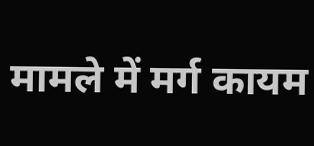मामले में मर्ग कायम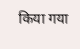किया गया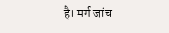है। मर्ग जांच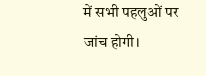में सभी पहलुओं पर जांच होगी।